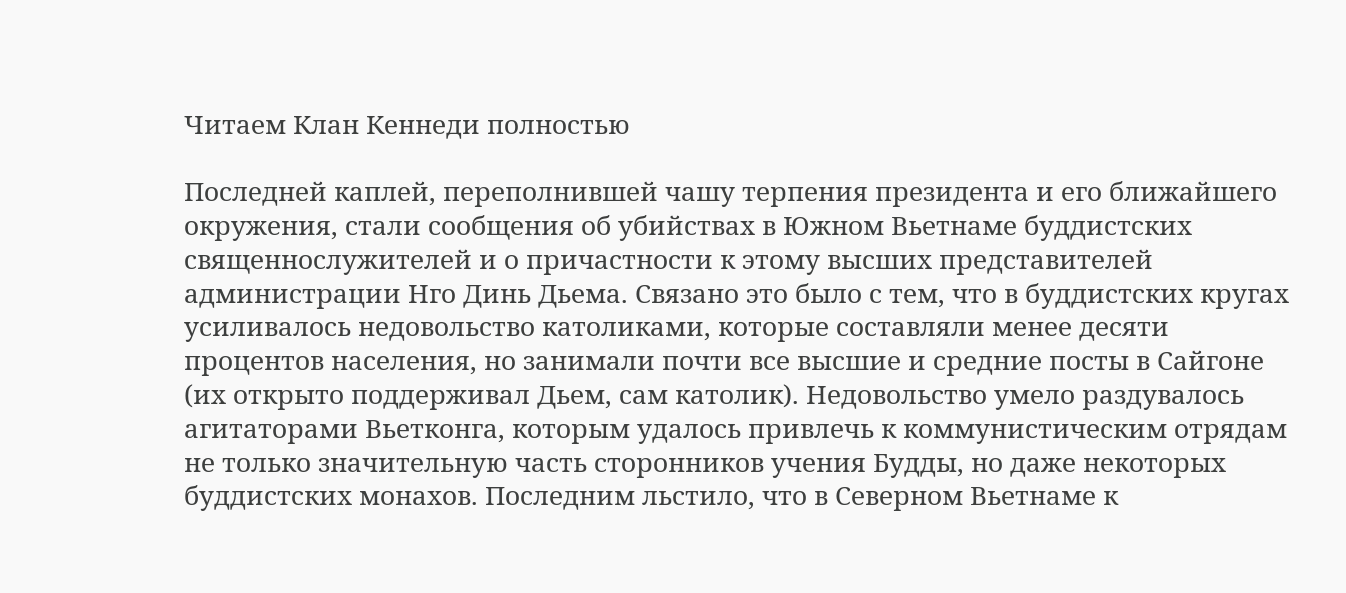Читаем Клан Кеннеди полностью

Последней каплей, переполнившей чашу терпения президента и его ближайшего окружения, стали сообщения об убийствах в Южном Вьетнаме буддистских священнослужителей и о причастности к этому высших представителей администрации Нго Динь Дьема. Связано это было с тем, что в буддистских кругах усиливалось недовольство католиками, которые составляли менее десяти процентов населения, но занимали почти все высшие и средние посты в Сайгоне (их открыто поддерживал Дьем, сам католик). Недовольство умело раздувалось агитаторами Вьетконга, которым удалось привлечь к коммунистическим отрядам не только значительную часть сторонников учения Будды, но даже некоторых буддистских монахов. Последним льстило, что в Северном Вьетнаме к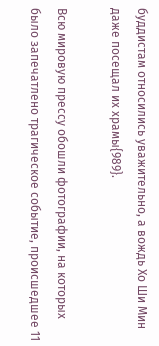буддистам относились уважительно, а вождь Хо Ши Мин даже посещал их храмы{989}.

Всю мировую прессу обошли фотографии, на которых было запечатлено трагическое событие, происшедшее 11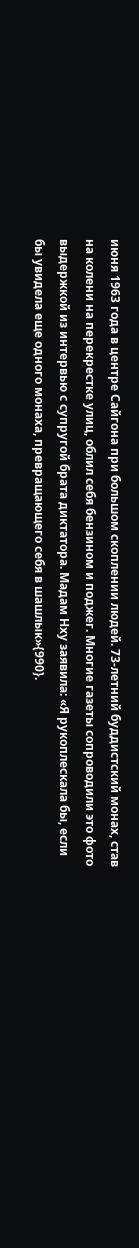июня 1963 года в центре Сайгона при большом скоплении людей. 73-летний буддистский монах, став на колени на перекрестке улиц, облил себя бензином и поджег. Многие газеты сопроводили это фото выдержкой из интервью с супругой брата диктатора. Мадам Нху заявила: «Я рукоплескала бы, если бы увидела еще одного монаха, превращающего себя в шашлык»{990}.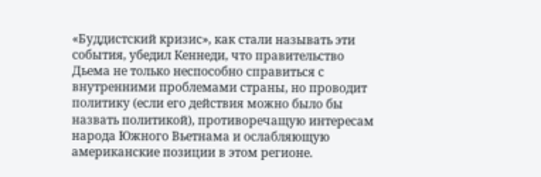«Буддистский кризис», как стали называть эти события, убедил Кеннеди, что правительство Дьема не только неспособно справиться с внутренними проблемами страны, но проводит политику (если его действия можно было бы назвать политикой), противоречащую интересам народа Южного Вьетнама и ослабляющую американские позиции в этом регионе.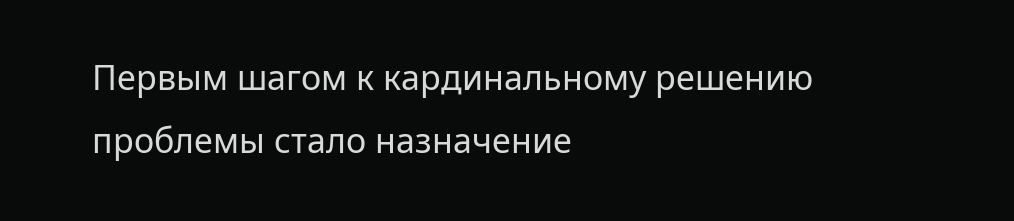Первым шагом к кардинальному решению проблемы стало назначение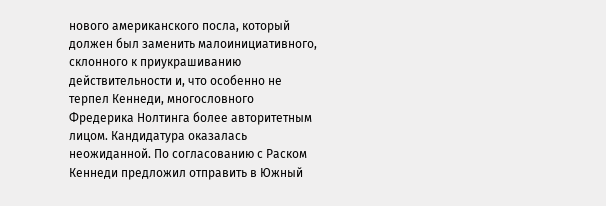нового американского посла, который должен был заменить малоинициативного, склонного к приукрашиванию действительности и, что особенно не терпел Кеннеди, многословного Фредерика Нолтинга более авторитетным лицом. Кандидатура оказалась неожиданной. По согласованию с Раском Кеннеди предложил отправить в Южный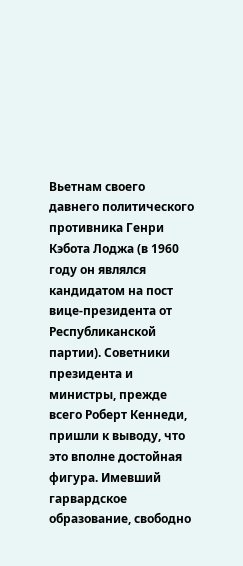Вьетнам своего давнего политического противника Генри Кэбота Лоджа (в 1960 году он являлся кандидатом на пост вице-президента от Республиканской партии). Советники президента и министры, прежде всего Роберт Кеннеди, пришли к выводу, что это вполне достойная фигура. Имевший гарвардское образование, свободно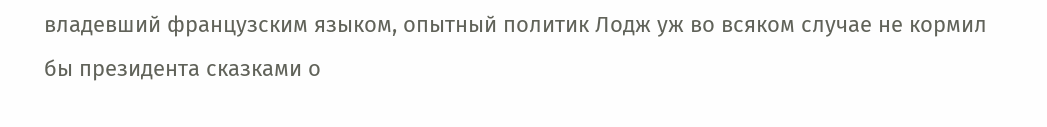владевший французским языком, опытный политик Лодж уж во всяком случае не кормил бы президента сказками о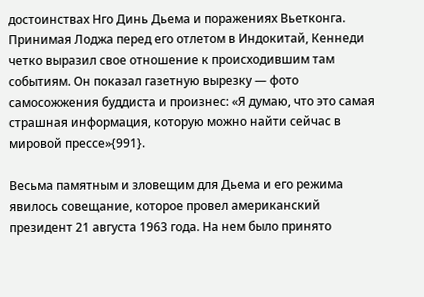достоинствах Нго Динь Дьема и поражениях Вьетконга. Принимая Лоджа перед его отлетом в Индокитай, Кеннеди четко выразил свое отношение к происходившим там событиям. Он показал газетную вырезку — фото самосожжения буддиста и произнес: «Я думаю, что это самая страшная информация, которую можно найти сейчас в мировой прессе»{991}.

Весьма памятным и зловещим для Дьема и его режима явилось совещание, которое провел американский президент 21 августа 1963 года. На нем было принято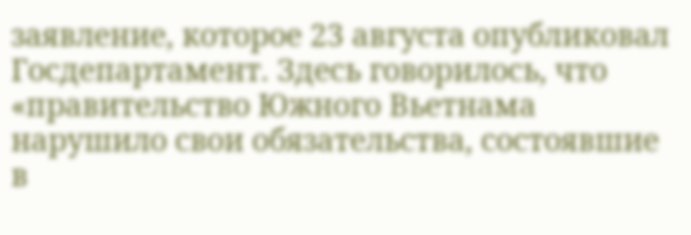заявление, которое 23 августа опубликовал Госдепартамент. Здесь говорилось, что «правительство Южного Вьетнама нарушило свои обязательства, состоявшие в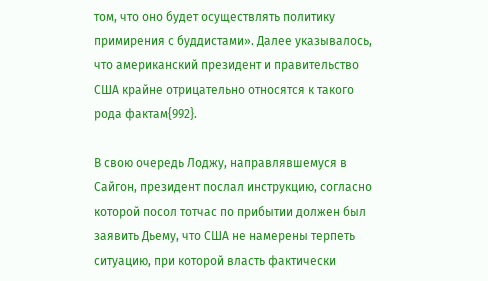том, что оно будет осуществлять политику примирения с буддистами». Далее указывалось, что американский президент и правительство США крайне отрицательно относятся к такого рода фактам{992}.

В свою очередь Лоджу, направлявшемуся в Сайгон, президент послал инструкцию, согласно которой посол тотчас по прибытии должен был заявить Дьему, что США не намерены терпеть ситуацию, при которой власть фактически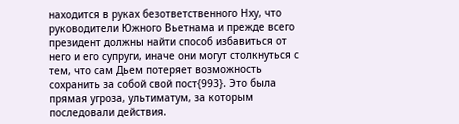находится в руках безответственного Нху, что руководители Южного Вьетнама и прежде всего президент должны найти способ избавиться от него и его супруги, иначе они могут столкнуться с тем, что сам Дьем потеряет возможность сохранить за собой свой пост{993}. Это была прямая угроза, ультиматум, за которым последовали действия.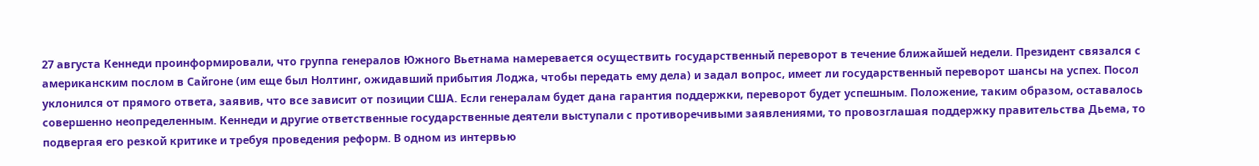27 августа Кеннеди проинформировали, что группа генералов Южного Вьетнама намеревается осуществить государственный переворот в течение ближайшей недели. Президент связался с американским послом в Сайгоне (им еще был Нолтинг, ожидавший прибытия Лоджа, чтобы передать ему дела) и задал вопрос, имеет ли государственный переворот шансы на успех. Посол уклонился от прямого ответа, заявив, что все зависит от позиции США. Если генералам будет дана гарантия поддержки, переворот будет успешным. Положение, таким образом, оставалось совершенно неопределенным. Кеннеди и другие ответственные государственные деятели выступали с противоречивыми заявлениями, то провозглашая поддержку правительства Дьема, то подвергая его резкой критике и требуя проведения реформ. В одном из интервью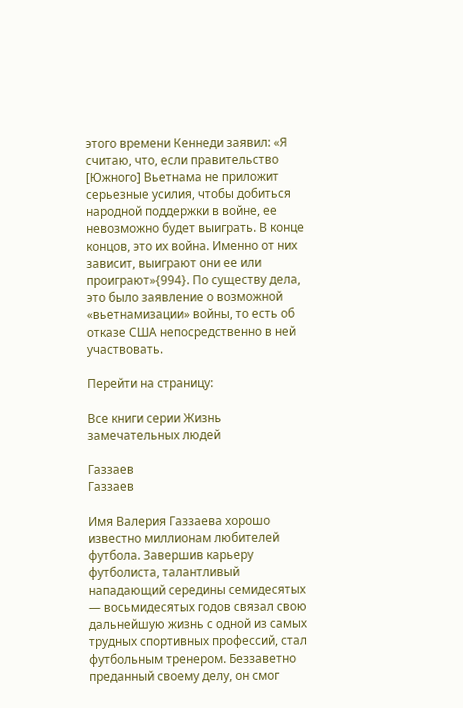этого времени Кеннеди заявил: «Я считаю, что, если правительство [Южного] Вьетнама не приложит серьезные усилия, чтобы добиться народной поддержки в войне, ее невозможно будет выиграть. В конце концов, это их война. Именно от них зависит, выиграют они ее или проиграют»{994}. По существу дела, это было заявление о возможной «вьетнамизации» войны, то есть об отказе США непосредственно в ней участвовать.

Перейти на страницу:

Все книги серии Жизнь замечательных людей

Газзаев
Газзаев

Имя Валерия Газзаева хорошо известно миллионам любителей футбола. Завершив карьеру футболиста, талантливый нападающий середины семидесятых — восьмидесятых годов связал свою дальнейшую жизнь с одной из самых трудных спортивных профессий, стал футбольным тренером. Беззаветно преданный своему делу, он смог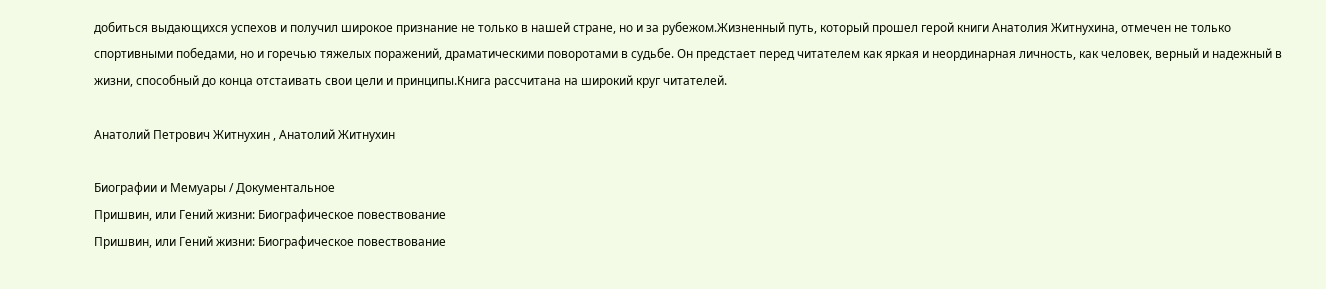добиться выдающихся успехов и получил широкое признание не только в нашей стране, но и за рубежом.Жизненный путь, который прошел герой книги Анатолия Житнухина, отмечен не только спортивными победами, но и горечью тяжелых поражений, драматическими поворотами в судьбе. Он предстает перед читателем как яркая и неординарная личность, как человек, верный и надежный в жизни, способный до конца отстаивать свои цели и принципы.Книга рассчитана на широкий круг читателей.

Анатолий Петрович Житнухин , Анатолий Житнухин

Биографии и Мемуары / Документальное
Пришвин, или Гений жизни: Биографическое повествование
Пришвин, или Гений жизни: Биографическое повествование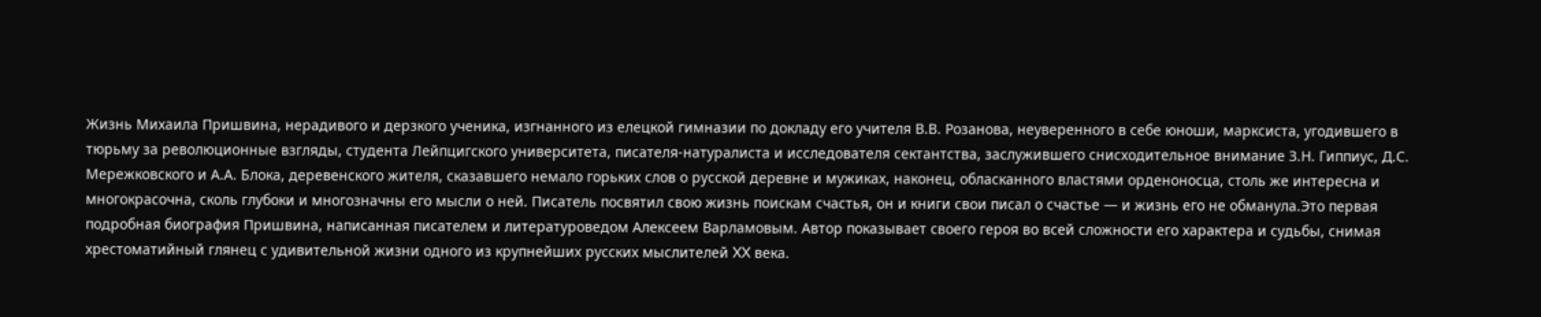Жизнь Михаила Пришвина, нерадивого и дерзкого ученика, изгнанного из елецкой гимназии по докладу его учителя В.В. Розанова, неуверенного в себе юноши, марксиста, угодившего в тюрьму за революционные взгляды, студента Лейпцигского университета, писателя-натуралиста и исследователя сектантства, заслужившего снисходительное внимание З.Н. Гиппиус, Д.С. Мережковского и А.А. Блока, деревенского жителя, сказавшего немало горьких слов о русской деревне и мужиках, наконец, обласканного властями орденоносца, столь же интересна и многокрасочна, сколь глубоки и многозначны его мысли о ней. Писатель посвятил свою жизнь поискам счастья, он и книги свои писал о счастье — и жизнь его не обманула.Это первая подробная биография Пришвина, написанная писателем и литературоведом Алексеем Варламовым. Автор показывает своего героя во всей сложности его характера и судьбы, снимая хрестоматийный глянец с удивительной жизни одного из крупнейших русских мыслителей XX века.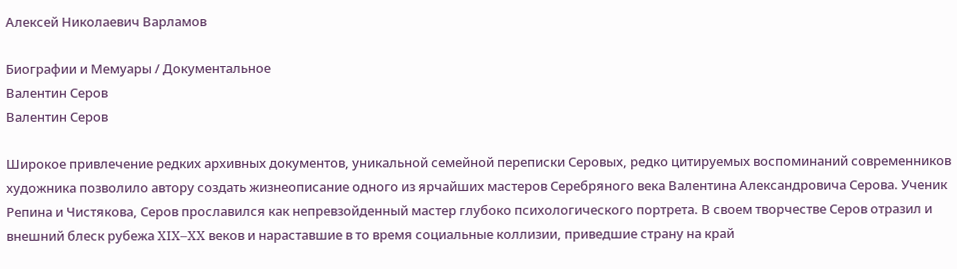Алексей Николаевич Варламов

Биографии и Мемуары / Документальное
Валентин Серов
Валентин Серов

Широкое привлечение редких архивных документов, уникальной семейной переписки Серовых, редко цитируемых воспоминаний современников художника позволило автору создать жизнеописание одного из ярчайших мастеров Серебряного века Валентина Александровича Серова. Ученик Репина и Чистякова, Серов прославился как непревзойденный мастер глубоко психологического портрета. В своем творчестве Серов отразил и внешний блеск рубежа XIX–XX веков и нараставшие в то время социальные коллизии, приведшие страну на край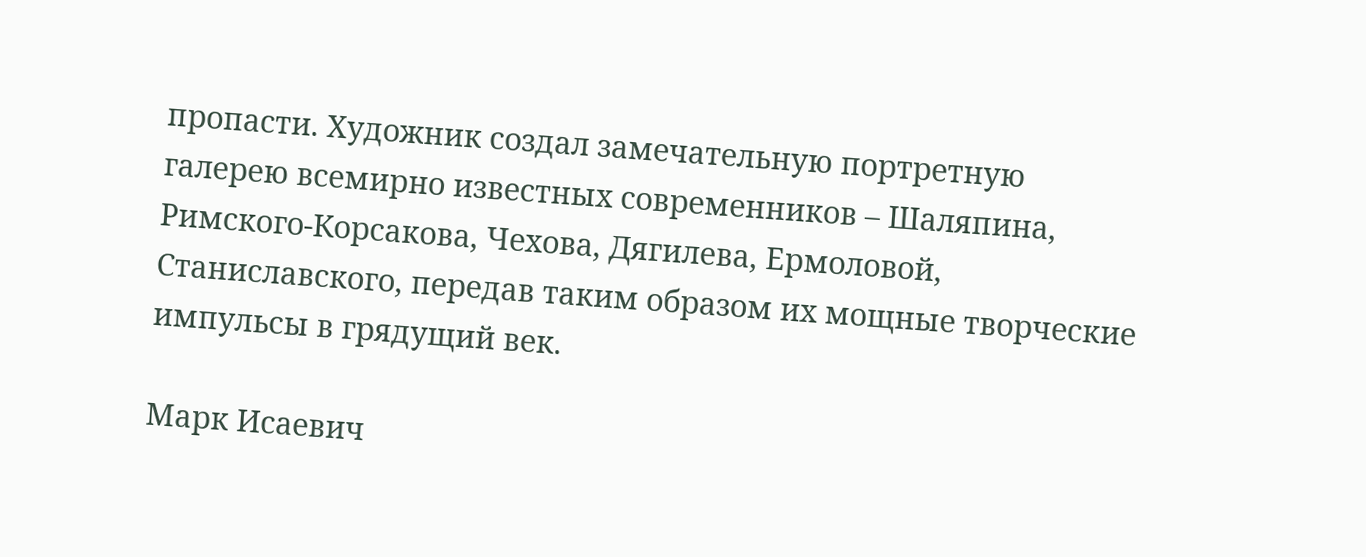пропасти. Художник создал замечательную портретную галерею всемирно известных современников – Шаляпина, Римского-Корсакова, Чехова, Дягилева, Ермоловой, Станиславского, передав таким образом их мощные творческие импульсы в грядущий век.

Марк Исаевич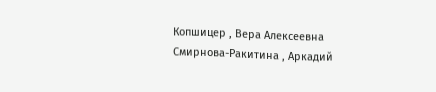Копшицер , Вера Алексеевна Смирнова-Ракитина , Аркадий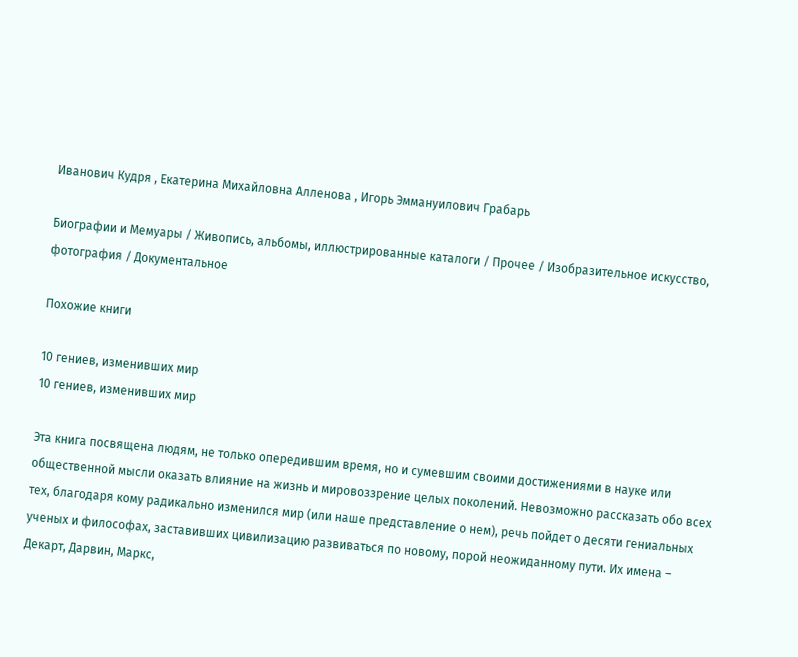Иванович Кудря , Екатерина Михайловна Алленова , Игорь Эммануилович Грабарь

Биографии и Мемуары / Живопись, альбомы, иллюстрированные каталоги / Прочее / Изобразительное искусство, фотография / Документальное

Похожие книги

10 гениев, изменивших мир
10 гениев, изменивших мир

Эта книга посвящена людям, не только опередившим время, но и сумевшим своими достижениями в науке или общественной мысли оказать влияние на жизнь и мировоззрение целых поколений. Невозможно рассказать обо всех тех, благодаря кому радикально изменился мир (или наше представление о нем), речь пойдет о десяти гениальных ученых и философах, заставивших цивилизацию развиваться по новому, порой неожиданному пути. Их имена – Декарт, Дарвин, Маркс,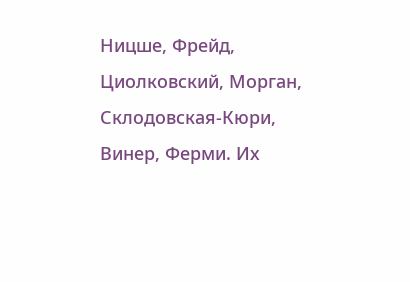Ницше, Фрейд, Циолковский, Морган, Склодовская-Кюри, Винер, Ферми. Их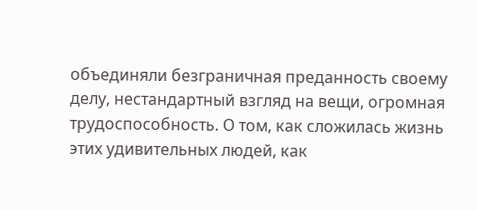объединяли безграничная преданность своему делу, нестандартный взгляд на вещи, огромная трудоспособность. О том, как сложилась жизнь этих удивительных людей, как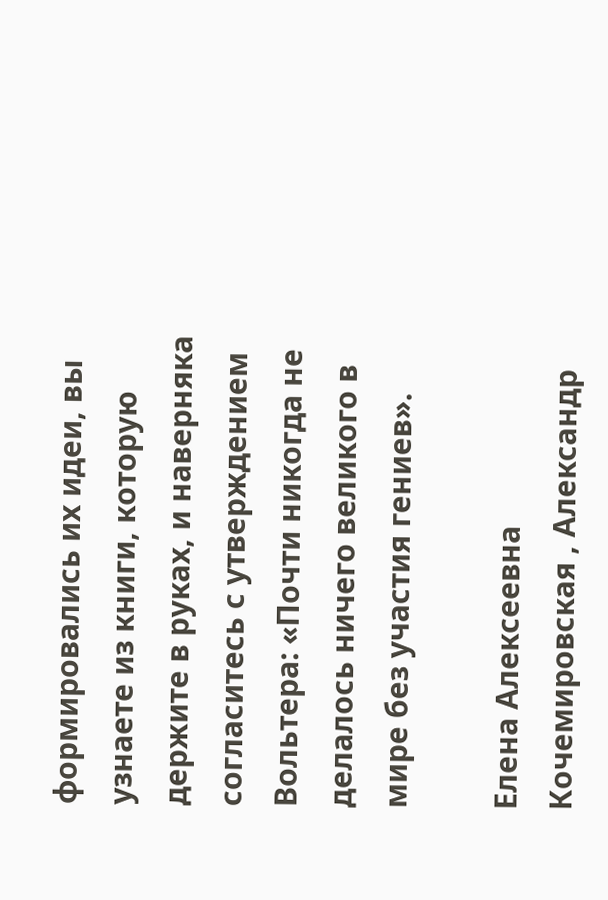формировались их идеи, вы узнаете из книги, которую держите в руках, и наверняка согласитесь с утверждением Вольтера: «Почти никогда не делалось ничего великого в мире без участия гениев».

Елена Алексеевна Кочемировская , Александр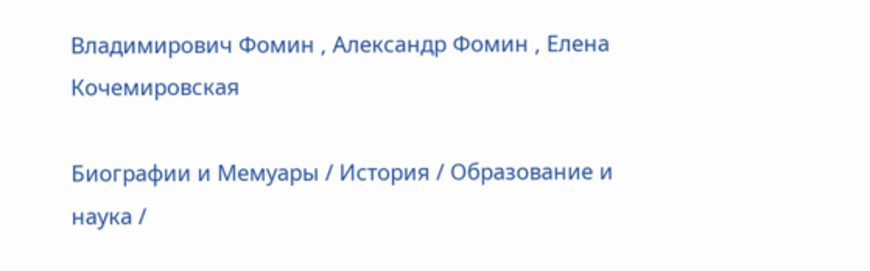Владимирович Фомин , Александр Фомин , Елена Кочемировская

Биографии и Мемуары / История / Образование и наука /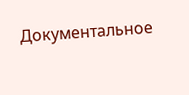Документальное